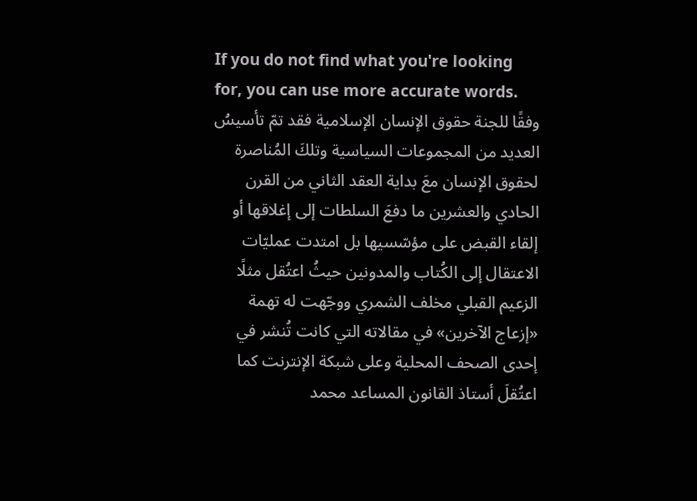If you do not find what you're looking for, you can use more accurate words.
وفقًا للجنة حقوق الإنسان الإسلامية فقد تمّ تأسيسُ العديد من المجموعات السياسية وتلكَ المُناصرة لحقوق الإنسان معَ بداية العقد الثاني من القرن الحادي والعشرين ما دفعَ السلطات إلى إغلاقها أو إلقاء القبض على مؤسّسيها بل امتدت عمليّات الاعتقال إلى الكُتاب والمدونين حيثُ اعتُقل مثلًا الزعيم القبلي مخلف الشمري ووجّهت له تهمة «إزعاج الآخرين» في مقالاته التي كانت تُنشر في إحدى الصحف المحلية وعلى شبكة الإنترنت كما اعتُقلَ أستاذ القانون المساعد محمد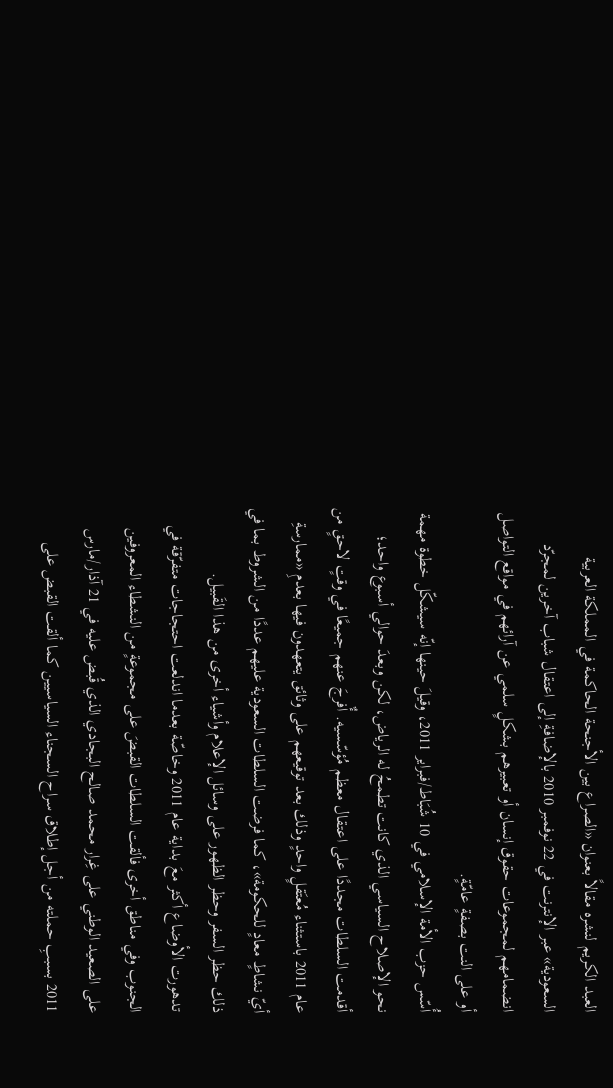العبد الكريم لنشره مقالاً بعنوان «الصراع بين الأجنحة الحاكمة في المملكة العربية السعودية» عبر الإنترنت في 22 نوفمبر 2010 بالإضافةِ إلى اعتقال شباب آخرين لمجرّد انضمامهم لمجموعات حقوق إنسان أو تعبيرهم بشكلٍ سلمي عن آرائهم في مواقع التواصل أو على النت بصفةٍ عامّةٍ.
أُسّس حزب الأمة الإسلامي في 10 شُبَاط/فبراير 2011، وقيلَ حينها إنّه سيشكّل خطوة مهمة نحو الإصلاح السياسي الذي كانت تطمحُ له الرياض، لكن وبعدَ حوالي أسبوع واحد؛ أقدمت السلطات مجددًا على اعتقال معظم مُؤسّسيه. أٌفرجَ عنهم جميعًا في وقتٍ لاحقٍ من عام 2011 باستثناء مُعتَقلٍ واحدٍ وذلك بعد توقيعهم على وثائق يتعهدون فيها بعدمِ «ممارسةِ أيّ نشاطٍ معادٍ للحكومة»، كما فرضت السلطات السعودية عليهم عددًا من الشروط بما في ذلك حظر السفر وحظر الظهور على وسائل الإعلام وأشياء أخرى من هذا القَبيل.
تدهورت الأوضاع أكثر معَ بداية عام 2011 وخاصّة بعدما اندلعت احتجاجات متفرّقة في الجنوب وفي مناطق أخرى فألقت السلطات القبضَ على مجموعةٍ من النشطاء المعروفين على الصعيد الوطني على غِرار محمد صالح البجادي الذي قُبض عليه في 21 آذار/مارس 2011 بسببِ حملته من أجل إطلاق سراح السجناء السياسيين كما ألقت القبض على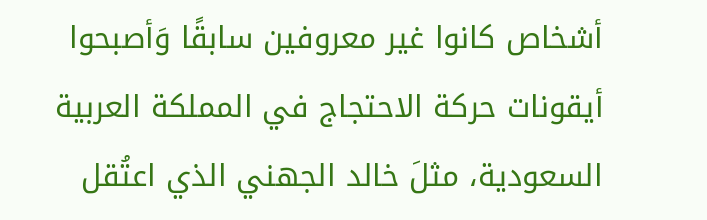أشخاص كانوا غير معروفين سابقًا وَأصبحوا أيقونات حركة الاحتجاج في المملكة العربية السعودية، مثلَ خالد الجهني الذي اعتُقل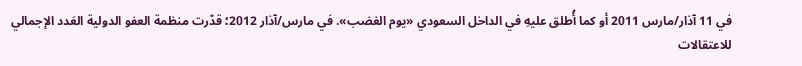في 11 آذار/مارس 2011 أو كما أُطلق عليهِ في الداخل السعودي «يوم الغضب». في مارس/آذار 2012؛ قدّرت منظمة العفو الدولية العَدد الإجمالي للاعتقالات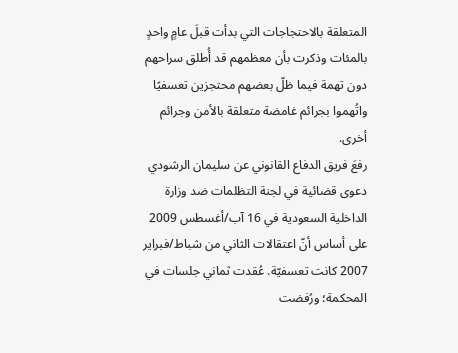المتعلقة بالاحتجاجات التي بدأت قبلَ عامٍ واحدٍ بالمئات وذكرت بأن معظمهم قد أُطلق سراحهم دون تهمة فيما ظلّ بعضهم محتجزين تعسفيًا واتُهموا بجرائم غامضة متعلقة بالأمن وجرائم أخرى.
رفعَ فريق الدفاع القانوني عن سليمان الرشودي دعوى قضائية في لجنة التظلمات ضد وزارة الداخلية السعودية في 16 آب/أغسطس 2009 على أساس أنّ اعتقالات الثاني من شباط/فبراير 2007 كانت تعسفيّة. عُقدت ثماني جلسات في المحكمة؛ ورُفضت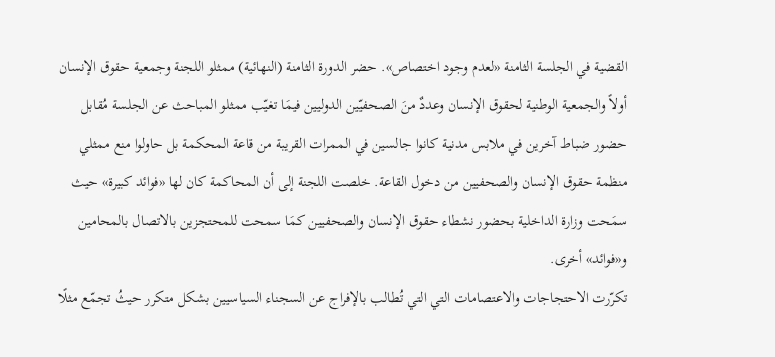القضية في الجلسة الثامنة «لعدم وجود اختصاص». حضر الدورة الثامنة (النهائية) ممثلو اللجنة وجمعية حقوق الإنسان أولاً والجمعية الوطنية لحقوق الإنسان وعددٌ منَ الصحفيّين الدوليين فيمَا تغيّب ممثلو المباحث عن الجلسة مُقابل حضور ضباط آخرين في ملابس مدنية كانوا جالسين في الممرات القريبة من قاعة المحكمة بل حاولوا منع ممثلي منظمة حقوق الإنسان والصحفيين من دخول القاعة. خلصت اللجنة إلى أن المحاكمة كان لها «فوائد كبيرة» حيث سمَحت وزارة الداخلية بحضور نشطاء حقوق الإنسان والصحفيين كمَا سمحت للمحتجزين بالاتصال بالمحامين و«فوائد» أخرى.
تكرّرت الاحتجاجات والاعتصامات التي التي تُطالب بالإفراج عن السجناء السياسيين بشكل متكرر حيثُ تجمّع مثلًا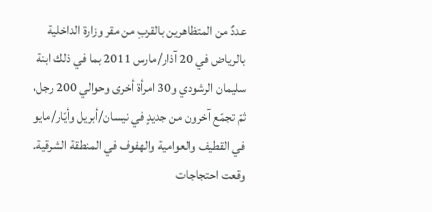عددٌ من المتظاهرين بالقربِ من مقر وزارة الداخلية بالرياض في 20 آذار/مارس 2011 بما في ذلك ابنة سليمان الرشودي و30 امرأة أخرى وحوالي 200 رجل، ثمّ تجمّع آخرون من جديدٍ في نيسان/أبريل وأيّار/مايو في القطيف والعوامية والهفوف في المنطقة الشرقية. وقعت احتجاجات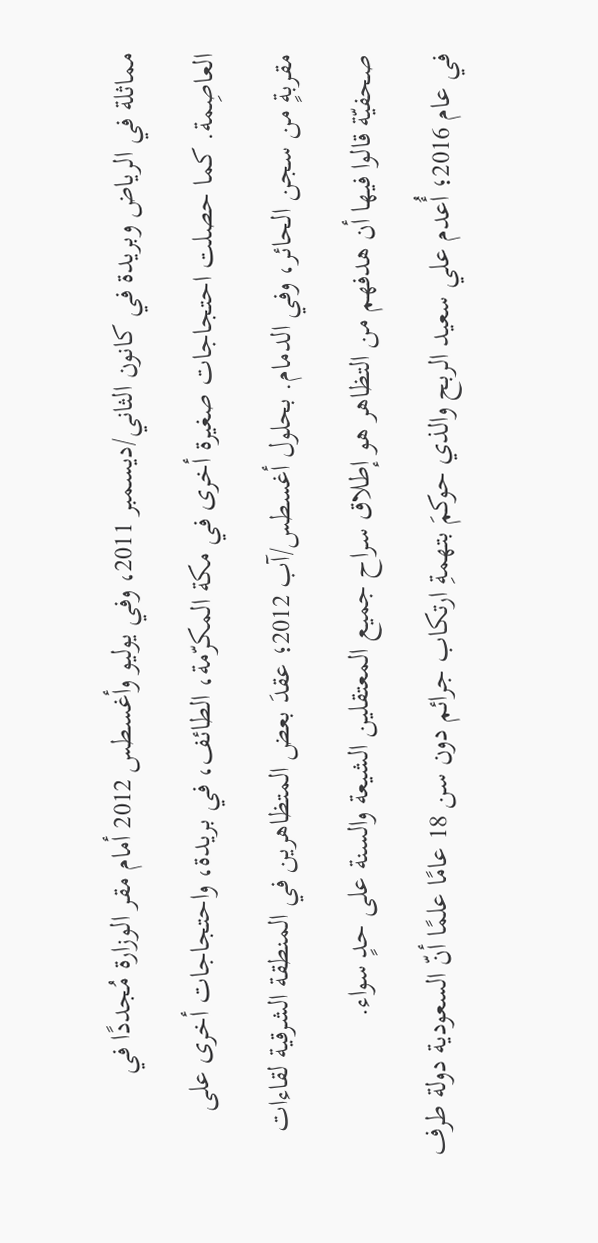مماثلة في الرياض وبريدة في كانون الثاني/ديسمبر 2011، وفي يوليو وأغسطس 2012 أمام مقر الوزارة مُجددًا في العاصِمة. كما حصلت احتجاجات صغيرة أخرى في مكة المكرّمة، الطائف، في بريدة، واحتجاجات أخرى على مقربةٍ من سجن الحائر، وفي الدمام. بحلول أغسطس/آب 2012؛ عقدَ بعض المتظاهرين في المنطقة الشرقية لقاءات صحفيّة قالوا فيها أن هدفهم من التظاهر هو إطلاق سراح جميع المعتقلين الشيعة والسنة على حدٍ سواء.
في عام 2016؛ أُعدم علي سعيد الربح والذي حوكمَ بتهمةِ ارتكاب جرائم دون سن 18 عامًا علمًا أنّ السعودية دولة طرف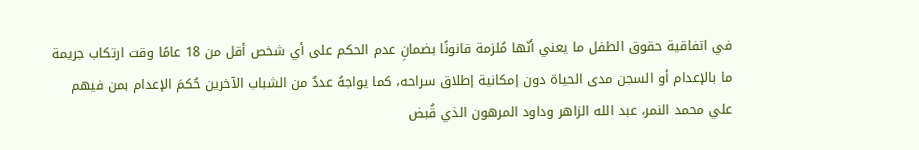في اتفاقية حقوق الطفل ما يعني أنّها مُلزمة قانونًا بضمانِ عدم الحكم على أي شخص أقل من 18 عامًا وقت ارتكاب جريمة ما بالإعدام أو السجن مدى الحياة دون إمكانية إطلاق سراحه، كما يواجهُ عددٌ من الشباب الآخرين حُكمَ الإعدام بمن فيهم علي محمد النمر، عبد الله الزاهر وداود المرهون الذي قُبض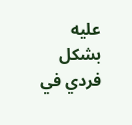عليه بشكل فردي في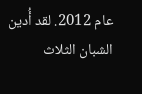عام 2012. لقد أُدين الشبان الثلاث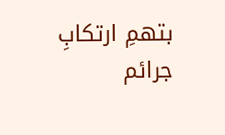بتهمِ ارتكابِ جرائم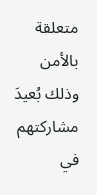متعلقة بالأمن وذلك بُعيدَ مشاركتهم في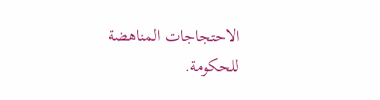الاحتجاجات المناهضة للحكومة.